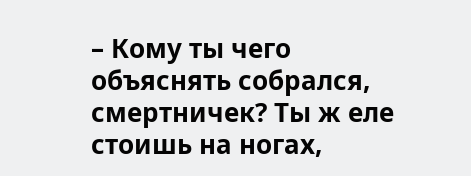– Кому ты чего объяснять собрался, смертничек? Ты ж еле стоишь на ногах,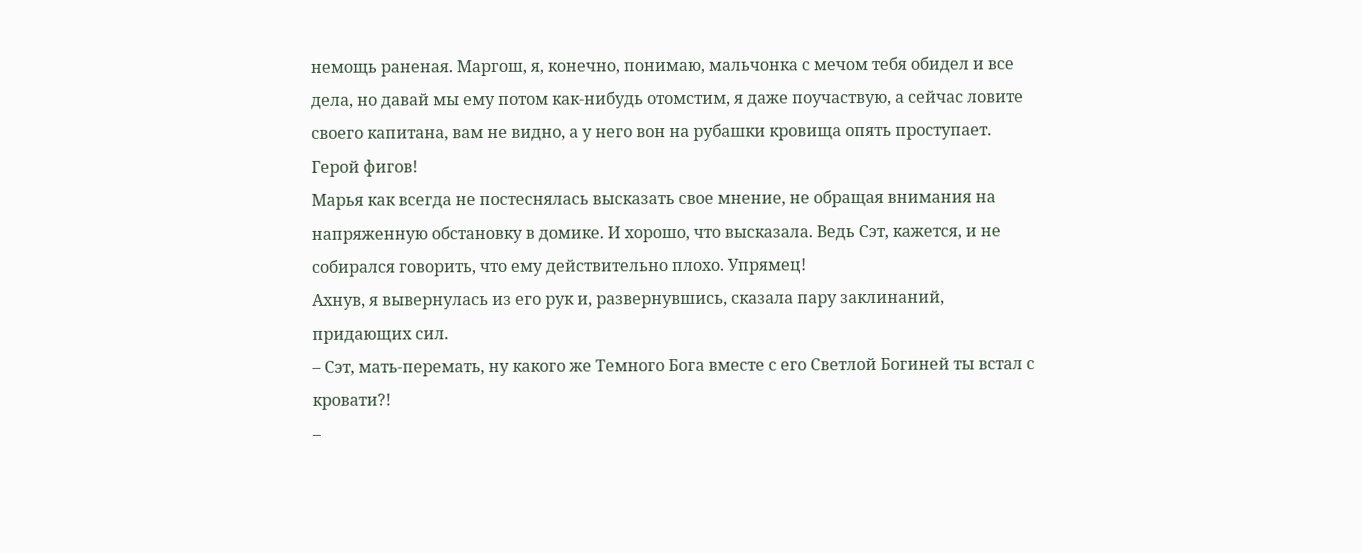немощь раненая. Маргош, я, конечно, понимаю, мальчонка с мечом тебя обидел и все дела, но давай мы ему потом как-нибудь отомстим, я даже поучаствую, а сейчас ловите своего капитана, вам не видно, а у него вон на рубашки кровища опять проступает. Герой фигов!
Марья как всегда не постеснялась высказать свое мнение, не обращая внимания на напряженную обстановку в домике. И хорошо, что высказала. Ведь Сэт, кажется, и не собирался говорить, что ему действительно плохо. Упрямец!
Ахнув, я вывернулась из его рук и, развернувшись, сказала пару заклинаний, придающих сил.
– Сэт, мать-перемать, ну какого же Темного Бога вместе с его Светлой Богиней ты встал с кровати?!
–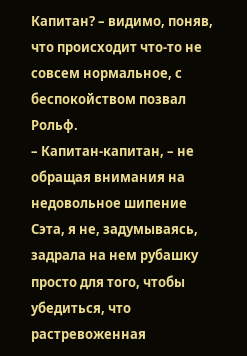Капитан? – видимо, поняв, что происходит что-то не совсем нормальное, с беспокойством позвал Рольф.
– Капитан-капитан, – не обращая внимания на недовольное шипение Сэта, я не, задумываясь, задрала на нем рубашку просто для того, чтобы убедиться, что растревоженная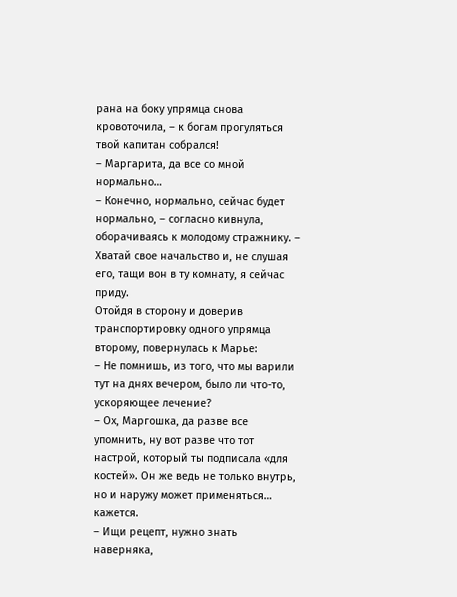рана на боку упрямца снова кровоточила, – к богам прогуляться твой капитан собрался!
– Маргарита, да все со мной нормально…
– Конечно, нормально, сейчас будет нормально, – согласно кивнула, оборачиваясь к молодому стражнику. – Хватай свое начальство и, не слушая его, тащи вон в ту комнату, я сейчас приду.
Отойдя в сторону и доверив транспортировку одного упрямца второму, повернулась к Марье:
– Не помнишь, из того, что мы варили тут на днях вечером, было ли что-то, ускоряющее лечение?
– Ох, Маргошка, да разве все упомнить, ну вот разве что тот настрой, который ты подписала «для костей». Он же ведь не только внутрь, но и наружу может применяться… кажется.
– Ищи рецепт, нужно знать наверняка,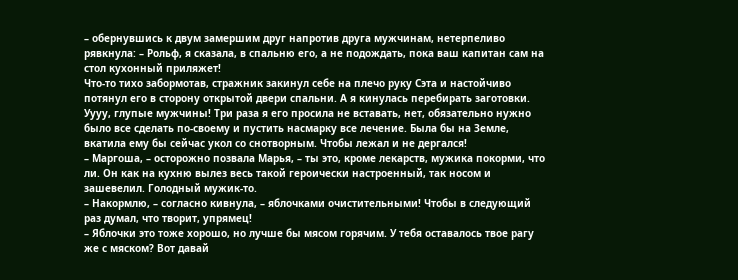– обернувшись к двум замершим друг напротив друга мужчинам, нетерпеливо рявкнула: – Рольф, я сказала, в спальню его, а не подождать, пока ваш капитан сам на стол кухонный приляжет!
Что-то тихо забормотав, стражник закинул себе на плечо руку Сэта и настойчиво потянул его в сторону открытой двери спальни. А я кинулась перебирать заготовки. Уууу, глупые мужчины! Три раза я его просила не вставать, нет, обязательно нужно было все сделать по-своему и пустить насмарку все лечение. Была бы на Земле, вкатила ему бы сейчас укол со снотворным. Чтобы лежал и не дергался!
– Маргоша, – осторожно позвала Марья, – ты это, кроме лекарств, мужика покорми, что ли. Он как на кухню вылез весь такой героически настроенный, так носом и зашевелил. Голодный мужик-то.
– Накормлю, – согласно кивнула, – яблочками очистительными! Чтобы в следующий раз думал, что творит, упрямец!
– Яблочки это тоже хорошо, но лучше бы мясом горячим. У тебя оставалось твое рагу же с мяском? Вот давай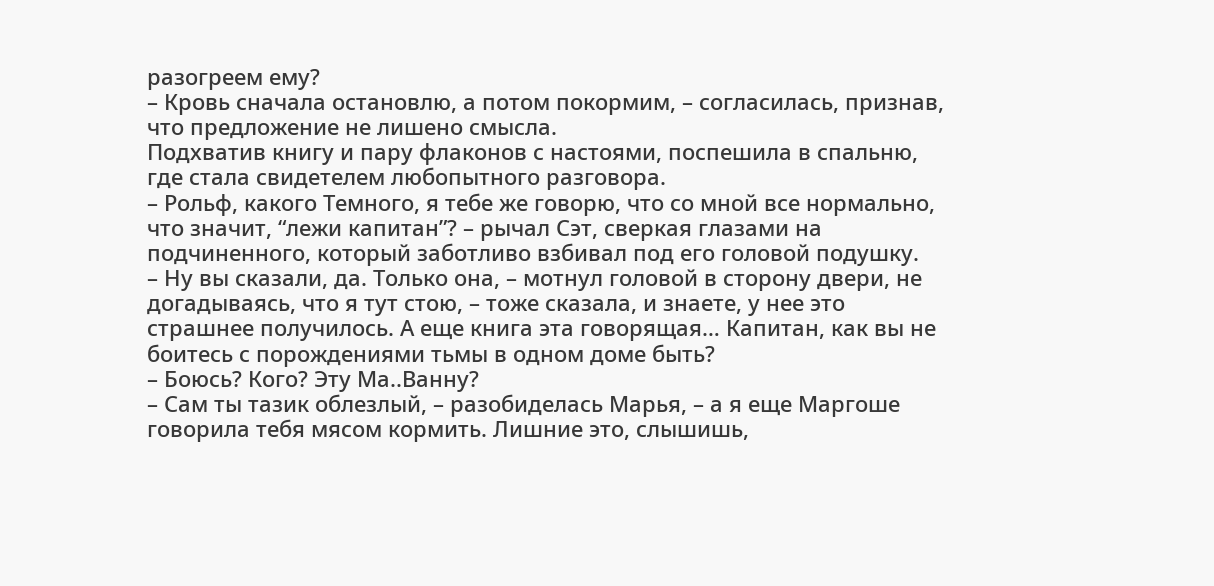разогреем ему?
– Кровь сначала остановлю, а потом покормим, – согласилась, признав, что предложение не лишено смысла.
Подхватив книгу и пару флаконов с настоями, поспешила в спальню, где стала свидетелем любопытного разговора.
– Рольф, какого Темного, я тебе же говорю, что со мной все нормально, что значит, “лежи капитан”? – рычал Сэт, сверкая глазами на подчиненного, который заботливо взбивал под его головой подушку.
– Ну вы сказали, да. Только она, – мотнул головой в сторону двери, не догадываясь, что я тут стою, – тоже сказала, и знаете, у нее это страшнее получилось. А еще книга эта говорящая… Капитан, как вы не боитесь с порождениями тьмы в одном доме быть?
– Боюсь? Кого? Эту Ма..Ванну?
– Сам ты тазик облезлый, – разобиделась Марья, – а я еще Маргоше говорила тебя мясом кормить. Лишние это, слышишь,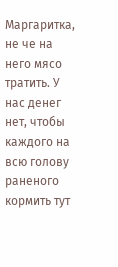Маргаритка, не че на него мясо тратить. У нас денег нет, чтобы каждого на всю голову раненого кормить тут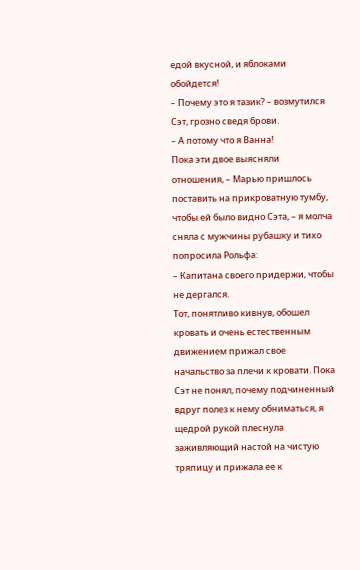едой вкусной, и яблоками обойдется!
– Почему это я тазик? – возмутился Сэт, грозно сведя брови.
– А потому что я Ванна!
Пока эти двое выясняли отношения, – Марью пришлось поставить на прикроватную тумбу, чтобы ей было видно Сэта, – я молча сняла с мужчины рубашку и тихо попросила Рольфа:
– Капитана своего придержи, чтобы не дергался.
Тот, понятливо кивнув, обошел кровать и очень естественным движением прижал свое начальство за плечи к кровати. Пока Сэт не понял, почему подчиненный вдруг полез к нему обниматься, я щедрой рукой плеснула заживляющий настой на чистую тряпицу и прижала ее к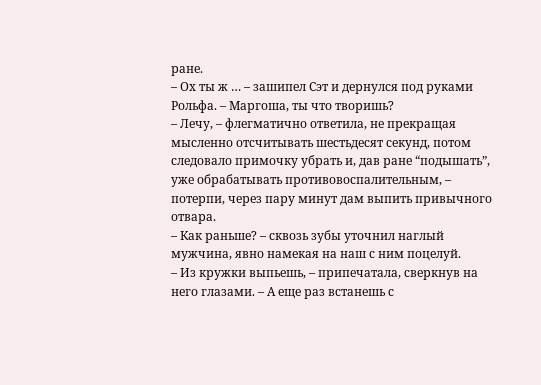ране.
– Ох ты ж … – зашипел Сэт и дернулся под руками Рольфа. – Маргоша, ты что творишь?
– Лечу, – флегматично ответила, не прекращая мысленно отсчитывать шестьдесят секунд, потом следовало примочку убрать и, дав ране “подышать”, уже обрабатывать противовоспалительным, – потерпи, через пару минут дам выпить привычного отвара.
– Как раньше? – сквозь зубы уточнил наглый мужчина, явно намекая на наш с ним поцелуй.
– Из кружки выпьешь, – припечатала, сверкнув на него глазами. – А еще раз встанешь с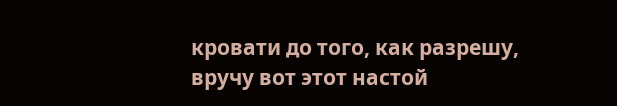кровати до того, как разрешу, вручу вот этот настой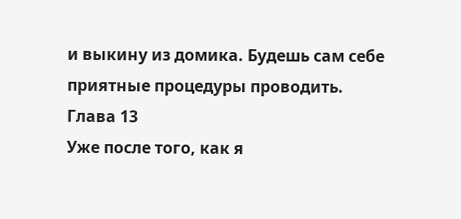и выкину из домика. Будешь сам себе приятные процедуры проводить.
Глава 13
Уже после того, как я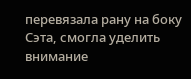перевязала рану на боку Сэта, смогла уделить внимание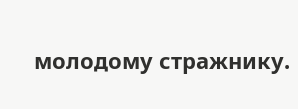молодому стражнику.